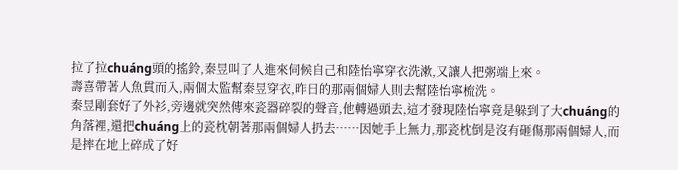拉了拉chuáng頭的搖鈴,秦昱叫了人進來伺候自己和陸怡寧穿衣洗漱,又讓人把粥端上來。
壽喜帶著人魚貫而入,兩個太監幫秦昱穿衣,昨日的那兩個婦人則去幫陸怡寧梳洗。
秦昱剛套好了外衫,旁邊就突然傳來瓷器碎裂的聲音,他轉過頭去,這才發現陸怡寧竟是躲到了大chuáng的角落裡,還把chuáng上的瓷枕朝著那兩個婦人扔去……因她手上無力,那瓷枕倒是沒有砸傷那兩個婦人,而是摔在地上碎成了好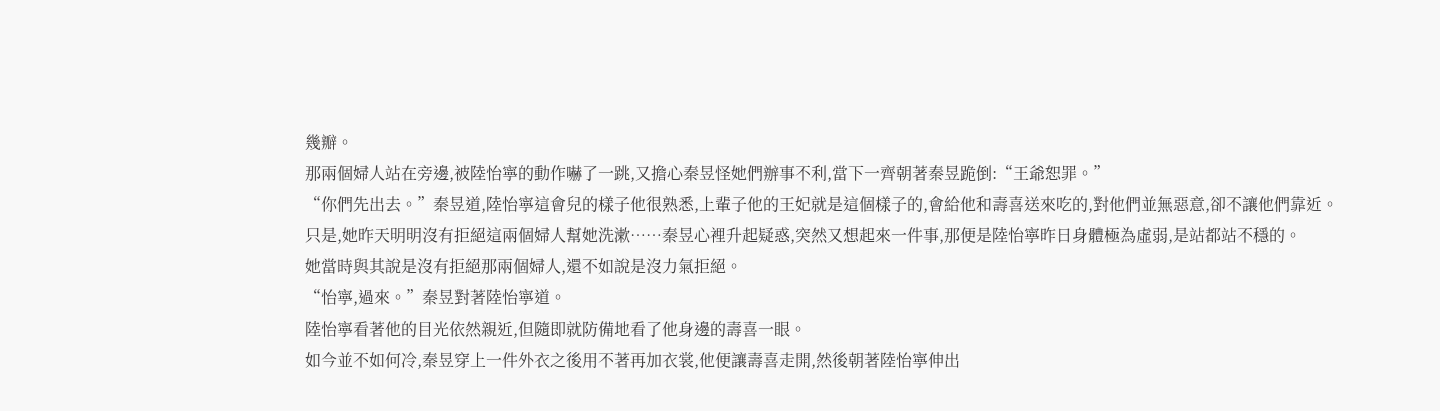幾瓣。
那兩個婦人站在旁邊,被陸怡寧的動作嚇了一跳,又擔心秦昱怪她們辦事不利,當下一齊朝著秦昱跪倒:“王爺恕罪。”
“你們先出去。”秦昱道,陸怡寧這會兒的樣子他很熟悉,上輩子他的王妃就是這個樣子的,會給他和壽喜送來吃的,對他們並無惡意,卻不讓他們靠近。
只是,她昨天明明沒有拒絕這兩個婦人幫她洗漱……秦昱心裡升起疑惑,突然又想起來一件事,那便是陸怡寧昨日身體極為虛弱,是站都站不穩的。
她當時與其說是沒有拒絕那兩個婦人,還不如說是沒力氣拒絕。
“怡寧,過來。”秦昱對著陸怡寧道。
陸怡寧看著他的目光依然親近,但隨即就防備地看了他身邊的壽喜一眼。
如今並不如何冷,秦昱穿上一件外衣之後用不著再加衣裳,他便讓壽喜走開,然後朝著陸怡寧伸出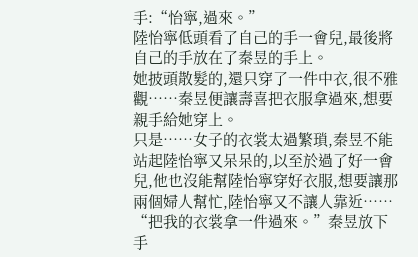手:“怡寧,過來。”
陸怡寧低頭看了自己的手一會兒,最後將自己的手放在了秦昱的手上。
她披頭散髮的,還只穿了一件中衣,很不雅觀……秦昱便讓壽喜把衣服拿過來,想要親手給她穿上。
只是……女子的衣裳太過繁瑣,秦昱不能站起陸怡寧又呆呆的,以至於過了好一會兒,他也沒能幫陸怡寧穿好衣服,想要讓那兩個婦人幫忙,陸怡寧又不讓人靠近……
“把我的衣裳拿一件過來。”秦昱放下手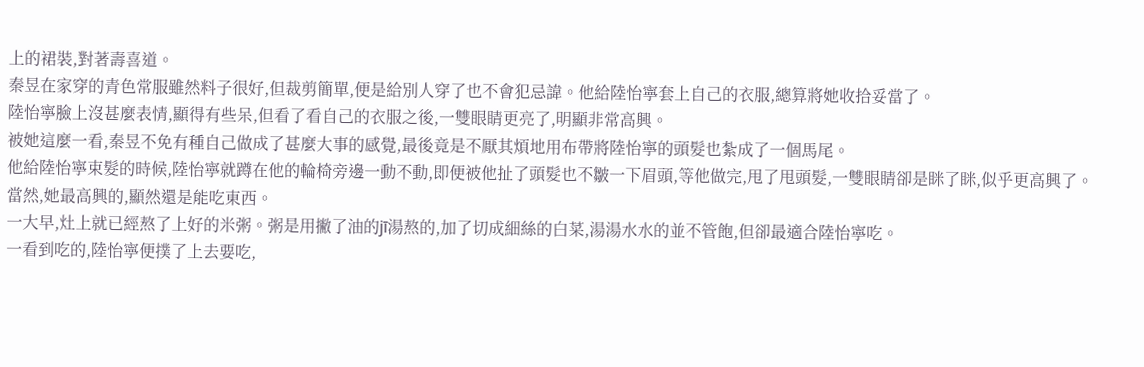上的裙裝,對著壽喜道。
秦昱在家穿的青色常服雖然料子很好,但裁剪簡單,便是給別人穿了也不會犯忌諱。他給陸怡寧套上自己的衣服,總算將她收拾妥當了。
陸怡寧臉上沒甚麼表情,顯得有些呆,但看了看自己的衣服之後,一雙眼睛更亮了,明顯非常高興。
被她這麼一看,秦昱不免有種自己做成了甚麼大事的感覺,最後竟是不厭其煩地用布帶將陸怡寧的頭髮也紮成了一個馬尾。
他給陸怡寧束髮的時候,陸怡寧就蹲在他的輪椅旁邊一動不動,即便被他扯了頭髮也不皺一下眉頭,等他做完,甩了甩頭髮,一雙眼睛卻是眯了眯,似乎更高興了。
當然,她最高興的,顯然還是能吃東西。
一大早,灶上就已經熬了上好的米粥。粥是用撇了油的jī湯熬的,加了切成細絲的白菜,湯湯水水的並不管飽,但卻最適合陸怡寧吃。
一看到吃的,陸怡寧便撲了上去要吃,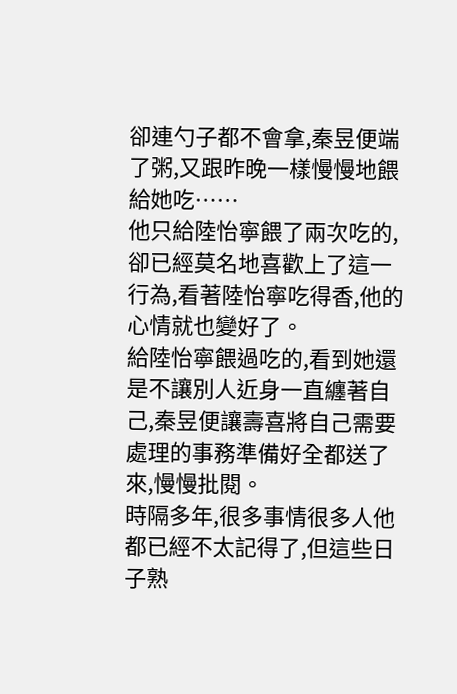卻連勺子都不會拿,秦昱便端了粥,又跟昨晚一樣慢慢地餵給她吃……
他只給陸怡寧餵了兩次吃的,卻已經莫名地喜歡上了這一行為,看著陸怡寧吃得香,他的心情就也變好了。
給陸怡寧餵過吃的,看到她還是不讓別人近身一直纏著自己,秦昱便讓壽喜將自己需要處理的事務準備好全都送了來,慢慢批閱。
時隔多年,很多事情很多人他都已經不太記得了,但這些日子熟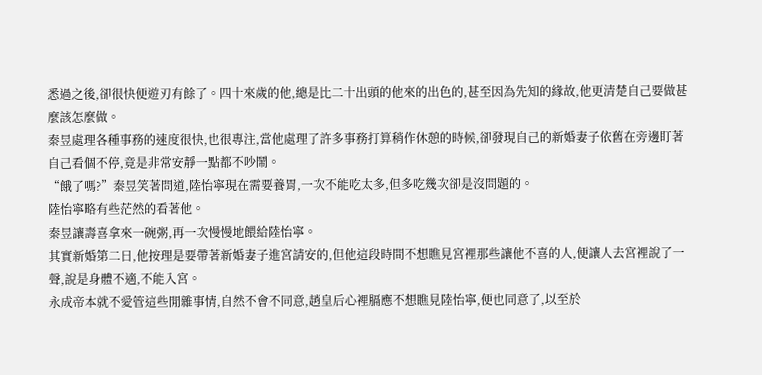悉過之後,卻很快便遊刃有餘了。四十來歲的他,總是比二十出頭的他來的出色的,甚至因為先知的緣故,他更清楚自己要做甚麼該怎麼做。
秦昱處理各種事務的速度很快,也很專注,當他處理了許多事務打算稍作休憩的時候,卻發現自己的新婚妻子依舊在旁邊盯著自己看個不停,竟是非常安靜一點都不吵鬧。
“餓了嗎?”秦昱笑著問道,陸怡寧現在需要養胃,一次不能吃太多,但多吃幾次卻是沒問題的。
陸怡寧略有些茫然的看著他。
秦昱讓壽喜拿來一碗粥,再一次慢慢地餵給陸怡寧。
其實新婚第二日,他按理是要帶著新婚妻子進宮請安的,但他這段時間不想瞧見宮裡那些讓他不喜的人,便讓人去宮裡說了一聲,說是身體不適,不能入宮。
永成帝本就不愛管這些閒雜事情,自然不會不同意,趙皇后心裡膈應不想瞧見陸怡寧,便也同意了,以至於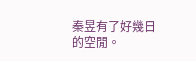秦昱有了好幾日的空閒。